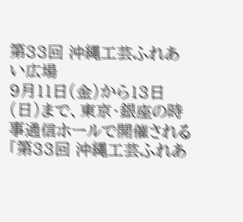第33回 沖縄工芸ふれあい広場
9月11日(金)から13日(日)まで、東京・銀座の時事通信ホールで開催される
「第33回 沖縄工芸ふれあ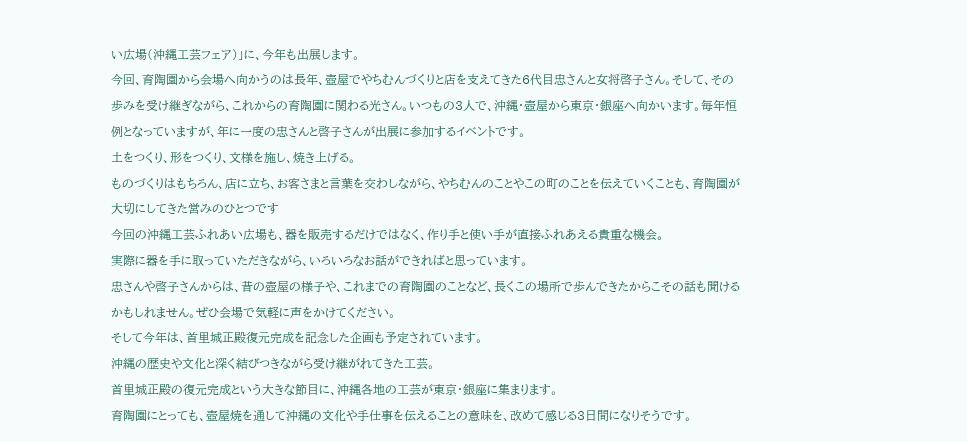い広場(沖縄工芸フェア)」に、今年も出展します。
今回、育陶園から会場へ向かうのは長年、壺屋でやちむんづくりと店を支えてきた6代目忠さんと女将啓子さん。そして、その歩みを受け継ぎながら、これからの育陶園に関わる光さん。いつもの3人で、沖縄・壺屋から東京・銀座へ向かいます。毎年恒例となっていますが、年に一度の忠さんと啓子さんが出展に参加するイベントです。
土をつくり、形をつくり、文様を施し、焼き上げる。
ものづくりはもちろん、店に立ち、お客さまと言葉を交わしながら、やちむんのことやこの町のことを伝えていくことも、育陶園が大切にしてきた営みのひとつです
今回の沖縄工芸ふれあい広場も、器を販売するだけではなく、作り手と使い手が直接ふれあえる貴重な機会。
実際に器を手に取っていただきながら、いろいろなお話ができればと思っています。
忠さんや啓子さんからは、昔の壺屋の様子や、これまでの育陶園のことなど、長くこの場所で歩んできたからこその話も聞けるかもしれません。ぜひ会場で気軽に声をかけてください。
そして今年は、首里城正殿復元完成を記念した企画も予定されています。
沖縄の歴史や文化と深く結びつきながら受け継がれてきた工芸。
首里城正殿の復元完成という大きな節目に、沖縄各地の工芸が東京・銀座に集まります。
育陶園にとっても、壺屋焼を通して沖縄の文化や手仕事を伝えることの意味を、改めて感じる3日間になりそうです。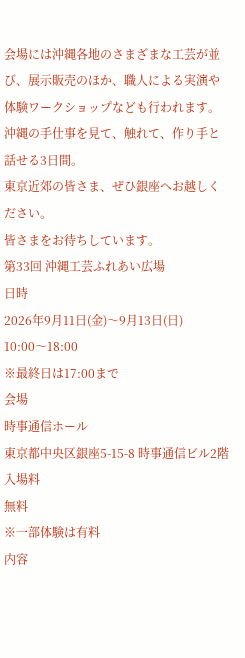会場には沖縄各地のさまざまな工芸が並び、展示販売のほか、職人による実演や体験ワークショップなども行われます。
沖縄の手仕事を見て、触れて、作り手と話せる3日間。
東京近郊の皆さま、ぜひ銀座へお越しください。
皆さまをお待ちしています。
第33回 沖縄工芸ふれあい広場
日時
2026年9月11日(金)〜9月13日(日)
10:00〜18:00
※最終日は17:00まで
会場
時事通信ホール
東京都中央区銀座5-15-8 時事通信ビル2階
入場料
無料
※一部体験は有料
内容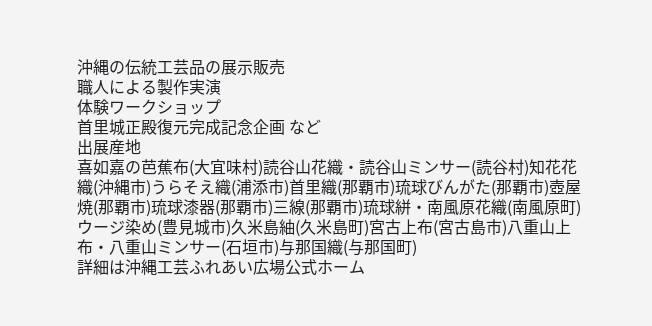沖縄の伝統工芸品の展示販売
職人による製作実演
体験ワークショップ
首里城正殿復元完成記念企画 など
出展産地
喜如嘉の芭蕉布(大宜味村)読谷山花織・読谷山ミンサー(読谷村)知花花織(沖縄市)うらそえ織(浦添市)首里織(那覇市)琉球びんがた(那覇市)壺屋焼(那覇市)琉球漆器(那覇市)三線(那覇市)琉球絣・南風原花織(南風原町)ウージ染め(豊見城市)久米島紬(久米島町)宮古上布(宮古島市)八重山上布・八重山ミンサー(石垣市)与那国織(与那国町)
詳細は沖縄工芸ふれあい広場公式ホーム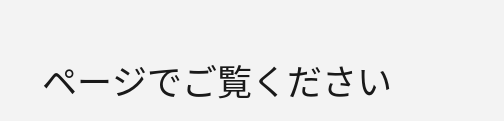ページでご覧ください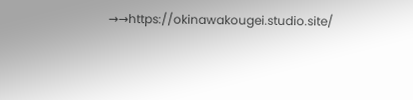→→https://okinawakougei.studio.site/